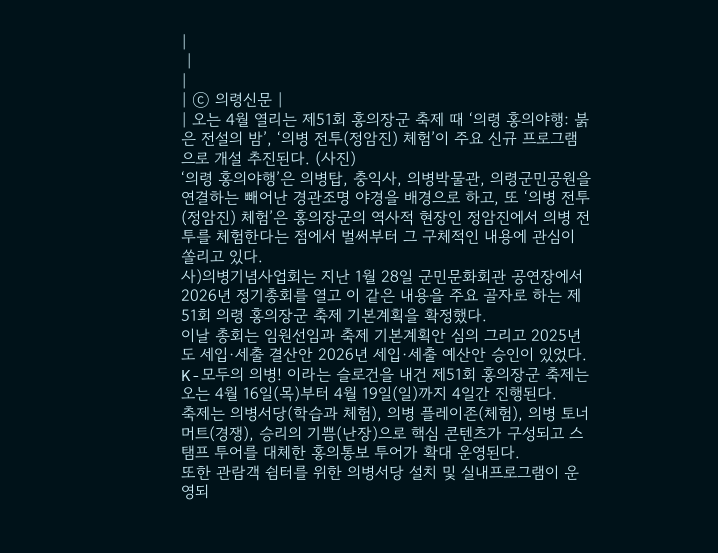|
 |
|
| ⓒ 의령신문 |
| 오는 4월 열리는 제51회 홍의장군 축제 때 ‘의령 홍의야행: 붉은 전설의 밤’, ‘의병 전투(정암진) 체험’이 주요 신규 프로그램으로 개설 추진된다. (사진)
‘의령 홍의야행’은 의병탑, 충익사, 의병박물관, 의령군민공원을 연결하는 빼어난 경관조명 야경을 배경으로 하고, 또 ‘의병 전투(정암진) 체험’은 홍의장군의 역사적 현장인 정암진에서 의병 전투를 체험한다는 점에서 벌써부터 그 구체적인 내용에 관심이 쏠리고 있다.
사)의병기념사업회는 지난 1월 28일 군민문화회관 공연장에서 2026년 정기총회를 열고 이 같은 내용을 주요 골자로 하는 제51회 의령 홍의장군 축제 기본계획을 확정했다.
이날 총회는 임원선임과 축제 기본계획안 심의 그리고 2025년도 세입·세출 결산안 2026년 세입·세출 예산안 승인이 있었다.
K-모두의 의병! 이라는 슬로건을 내건 제51회 홍의장군 축제는 오는 4월 16일(목)부터 4월 19일(일)까지 4일간 진행된다.
축제는 의병서당(학습과 체험), 의병 플레이존(체험), 의병 토너머트(경쟁), 승리의 기쁨(난장)으로 핵심 콘텐츠가 구성되고 스탬프 투어를 대체한 홍의통보 투어가 확대 운영된다.
또한 관람객 쉼터를 위한 의병서당 설치 및 실내프로그램이 운영되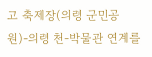고 축제장(의령 군민공원)-의령 천-박물관 연계를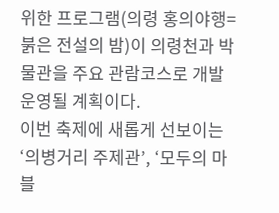위한 프로그램(의령 홍의야행=붉은 전설의 밤)이 의령천과 박물관을 주요 관람코스로 개발 운영될 계획이다.
이번 축제에 새롭게 선보이는 ‘의병거리 주제관’, ‘모두의 마블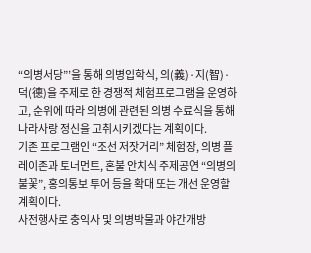“의병서당”’을 통해 의병입학식, 의(義)·지(智)·덕(德)을 주제로 한 경쟁적 체험프로그램을 운영하고, 순위에 따라 의병에 관련된 의병 수료식을 통해 나라사랑 정신을 고취시키겠다는 계획이다.
기존 프로그램인 “조선 저잣거리” 체험장, 의병 플레이존과 토너먼트, 혼불 안치식 주제공연 “의병의 불꽃”, 홍의통보 투어 등을 확대 또는 개선 운영할 계획이다.
사전행사로 충익사 및 의병박물과 야간개방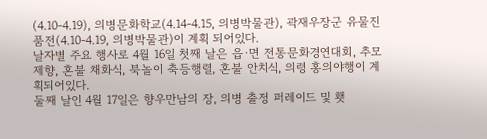(4.10-4.19), 의병문화학교(4.14-4.15, 의병박물관), 곽재우장군 유물진품전(4.10-4.19, 의병박물관)이 계획 되어있다.
날자별 주요 행사로 4월 16일 첫째 날은 읍·면 전통문화경연대회, 추모제향, 혼불 채화식, 북놀이 축등행렬, 혼불 안치식, 의령 홍의야행이 계획되어있다.
둘째 날인 4월 17일은 향우만남의 장, 의병 출정 퍼레이드 및 횃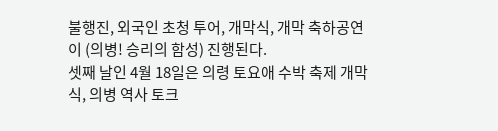불행진, 외국인 초청 투어, 개막식, 개막 축하공연이 (의병! 승리의 함성) 진행된다.
셋째 날인 4월 18일은 의령 토요애 수박 축제 개막식, 의병 역사 토크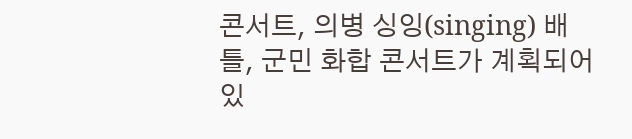콘서트, 의병 싱잉(singing) 배틀, 군민 화합 콘서트가 계획되어있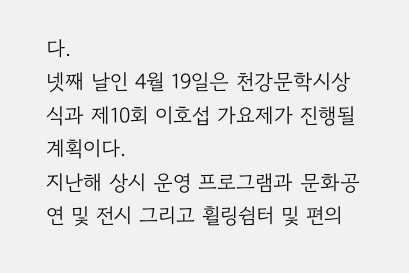다.
넷째 날인 4월 19일은 천강문학시상식과 제10회 이호섭 가요제가 진행될 계획이다.
지난해 상시 운영 프로그램과 문화공연 및 전시 그리고 휠링쉼터 및 편의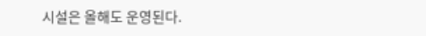시설은 올해도 운영된다.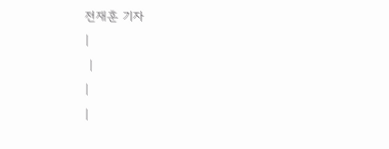전재훈 기자
|
 |
|
|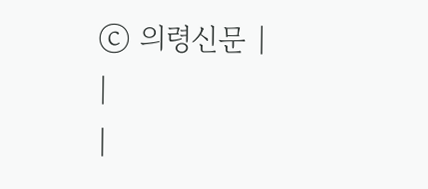ⓒ 의령신문 |
|
|